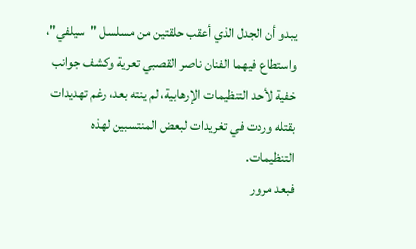يبدو أن الجدل الذي أعقب حلقتين من مسلسل "سيلفي"، واستطاع فيهما الفنان ناصر القصبي تعرية وكشف جوانب خفية لأحد التنظيمات الإرهابية، لم ينته بعد، رغم تهديدات بقتله وردت في تغريدات لبعض المنتسبين لهذه التنظيمات.
فبعد مرور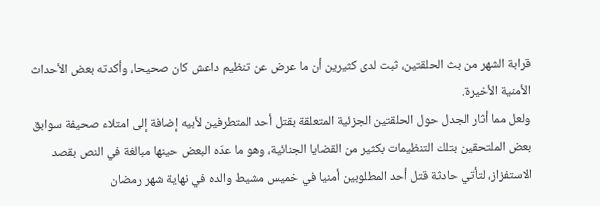قرابة الشهر من بث الحلقتين، ثبت لدى كثيرين أن ما عرض عن تنظيم داعش كان صحيحا، وأكدته بعض الأحداث الأمنية الأخيرة.
ولعل مما أثار الجدل حول الحلقتين الجزئية المتعلقة بقتل أحد المتطرفين لأبيه إضافة إلى امتلاء صحيفة سوابق بعض الملتحقين بتلك التنظيمات بكثير من القضايا الجنائية، وهو ما عدّه البعض حينها مبالغة في النص بقصد الاستفزاز، لتأتي حادثة قتل أحد المطلوبين أمنيا في خميس مشيط والده في نهاية شهر رمضان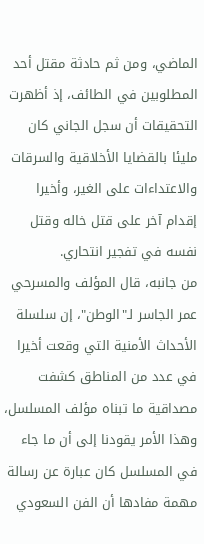الماضي، ومن ثم حادثة مقتل أحد المطلوبين في الطائف، إذ أظهرت التحقيقات أن سجل الجاني كان مليئا بالقضايا الأخلاقية والسرقات والاعتداءات على الغير، وأخيرا إقدام آخر على قتل خاله وقتل نفسه في تفجير انتحاري.
من جانبه، قال المؤلف والمسرحي عمر الجاسر لـ"الوطن"، إن سلسلة الأحداث الأمنية التي وقعت أخيرا في عدد من المناطق كشفت مصداقية ما تبناه مؤلف المسلسل، وهذا الأمر يقودنا إلى أن ما جاء في المسلسل كان عبارة عن رسالة مهمة مفادها أن الفن السعودي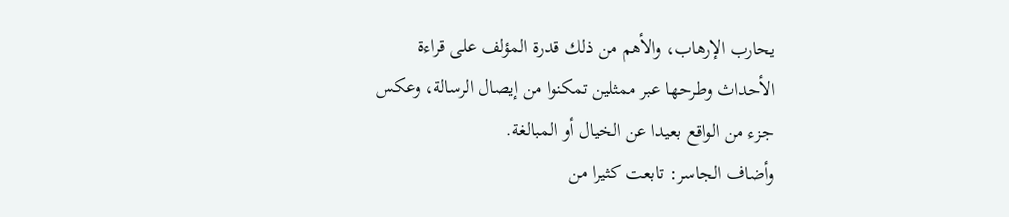يحارب الإرهاب، والأهم من ذلك قدرة المؤلف على قراءة الأحداث وطرحها عبر ممثلين تمكنوا من إيصال الرسالة، وعكس جزء من الواقع بعيدا عن الخيال أو المبالغة.
وأضاف الجاسر: تابعت كثيرا من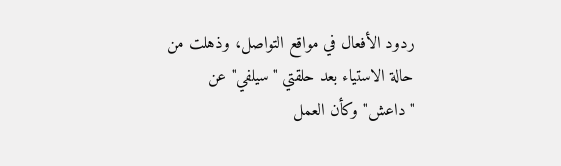ردود الأفعال في مواقع التواصل، وذهلت من حالة الاستياء بعد حلقتي "سيلفي" عن "داعش" وكأن العمل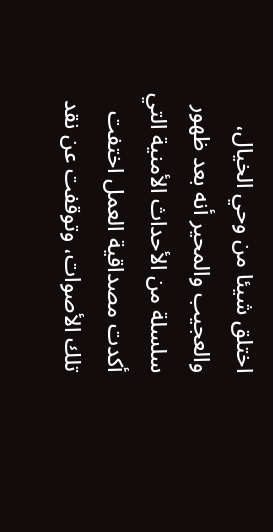اختلق شيئا من وحي الخيال، والعجيب والمحير أنه بعد ظهور سلسلة من الأحداث الأمنية التي أكدت مصداقية العمل اختفت تلك الأصوات، وتوقفت عن نقد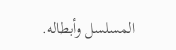المسلسل وأبطاله.